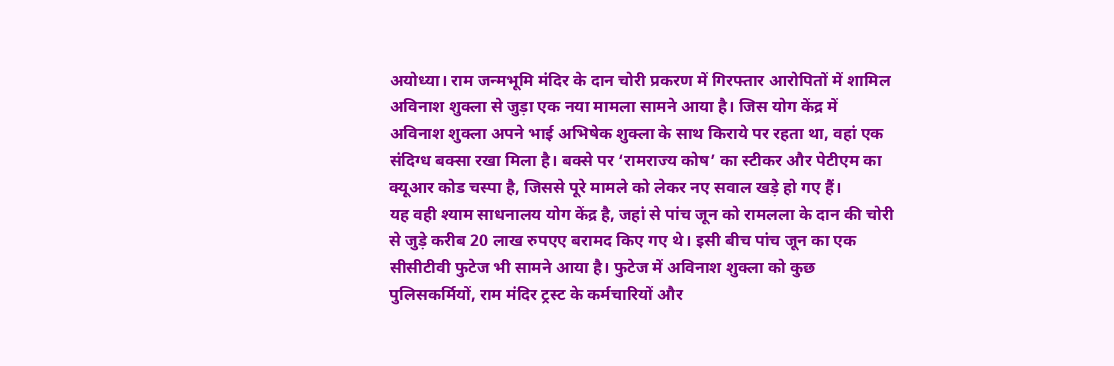अयोध्या। राम जन्मभूमि मंदिर के दान चोरी प्रकरण में गिरफ्तार आरोपितों में शामिल अविनाश शुक्ला से जुड़ा एक नया मामला सामने आया है। जिस योग केंद्र में अविनाश शुक्ला अपने भाई अभिषेक शुक्ला के साथ किराये पर रहता था, वहां एक संदिग्ध बक्सा रखा मिला है। बक्से पर ‘रामराज्य कोष’ का स्टीकर और पेटीएम का क्यूआर कोड चस्पा है, जिससे पूरे मामले को लेकर नए सवाल खड़े हो गए हैं।
यह वही श्याम साधनालय योग केंद्र है, जहां से पांच जून को रामलला के दान की चोरी से जुड़े करीब 20 लाख रुपएए बरामद किए गए थे। इसी बीच पांच जून का एक सीसीटीवी फुटेज भी सामने आया है। फुटेज में अविनाश शुक्ला को कुछ पुलिसकर्मियों, राम मंदिर ट्रस्ट के कर्मचारियों और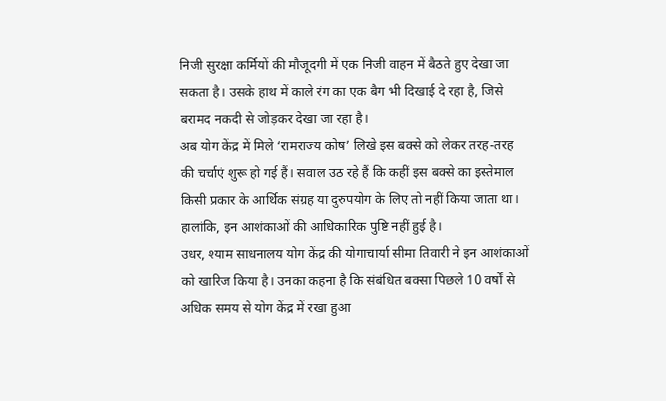निजी सुरक्षा कर्मियों की मौजूदगी में एक निजी वाहन में बैठते हुए देखा जा सकता है। उसके हाथ में काले रंग का एक बैग भी दिखाई दे रहा है, जिसे बरामद नकदी से जोड़कर देखा जा रहा है।
अब योग केंद्र में मिले ‘रामराज्य कोष’ लिखे इस बक्से को लेकर तरह-तरह की चर्चाएं शुरू हो गई हैं। सवाल उठ रहे हैं कि कहीं इस बक्से का इस्तेमाल किसी प्रकार के आर्थिक संग्रह या दुरुपयोग के लिए तो नहीं किया जाता था। हालांकि, इन आशंकाओं की आधिकारिक पुष्टि नहीं हुई है।
उधर, श्याम साधनालय योग केंद्र की योगाचार्या सीमा तिवारी ने इन आशंकाओं को खारिज किया है। उनका कहना है कि संबंधित बक्सा पिछले 10 वर्षों से अधिक समय से योग केंद्र में रखा हुआ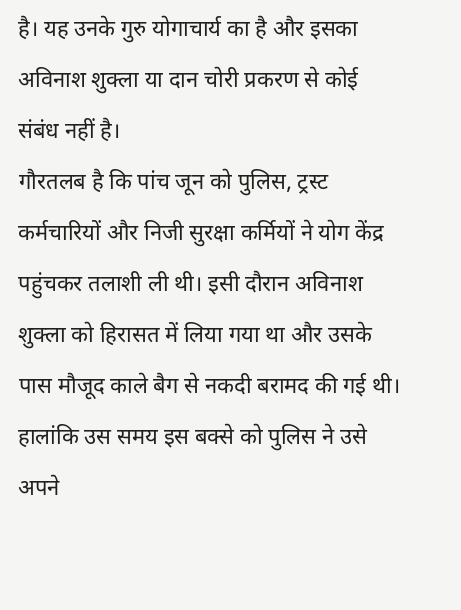है। यह उनके गुरु योगाचार्य का है और इसका अविनाश शुक्ला या दान चोरी प्रकरण से कोई संबंध नहीं है।
गौरतलब है कि पांच जून को पुलिस, ट्रस्ट कर्मचारियों और निजी सुरक्षा कर्मियों ने योग केंद्र पहुंचकर तलाशी ली थी। इसी दौरान अविनाश शुक्ला को हिरासत में लिया गया था और उसके पास मौजूद काले बैग से नकदी बरामद की गई थी। हालांकि उस समय इस बक्से को पुलिस ने उसे अपने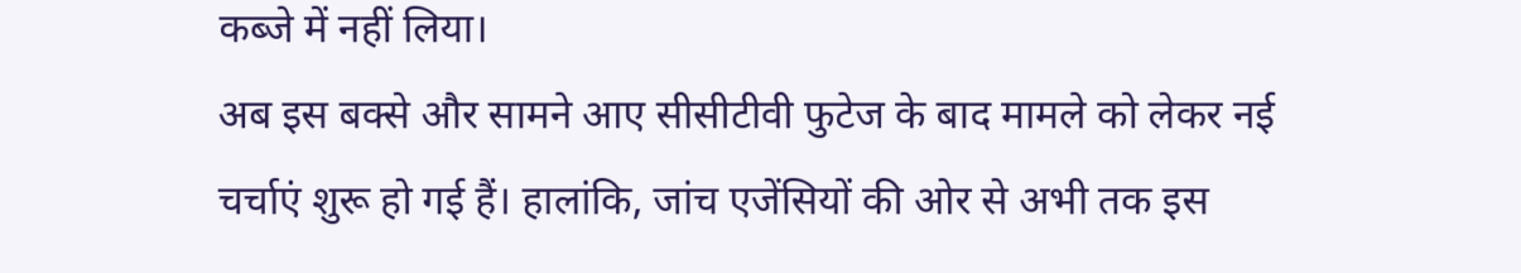कब्जे में नहीं लिया।
अब इस बक्से और सामने आए सीसीटीवी फुटेज के बाद मामले को लेकर नई चर्चाएं शुरू हो गई हैं। हालांकि, जांच एजेंसियों की ओर से अभी तक इस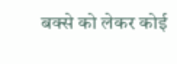बक्से को लेकर कोई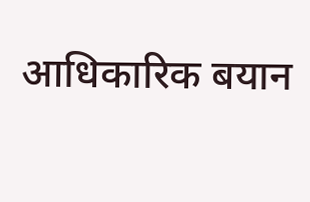आधिकारिक बयान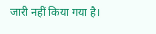जारी नहीं किया गया है।